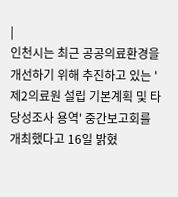|
인천시는 최근 공공의료환경을 개선하기 위해 추진하고 있는 '제2의료원 설립 기본계획 및 타당성조사 용역' 중간보고회를 개최했다고 16일 밝혔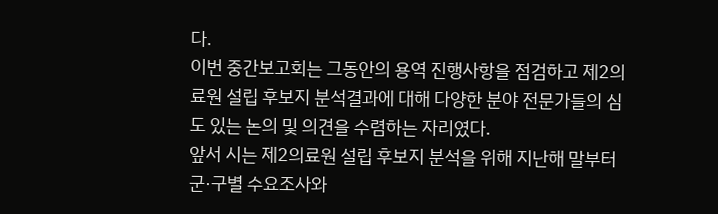다.
이번 중간보고회는 그동안의 용역 진행사항을 점검하고 제2의료원 설립 후보지 분석결과에 대해 다양한 분야 전문가들의 심도 있는 논의 및 의견을 수렴하는 자리였다.
앞서 시는 제2의료원 설립 후보지 분석을 위해 지난해 말부터 군·구별 수요조사와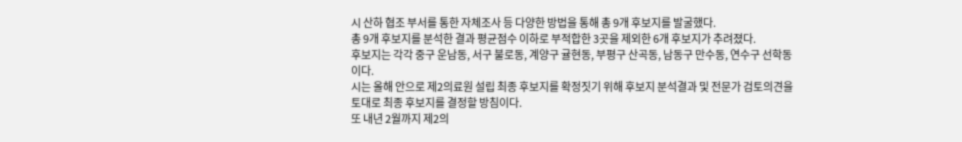시 산하 협조 부서를 통한 자체조사 등 다양한 방법을 통해 총 9개 후보지를 발굴했다.
총 9개 후보지를 분석한 결과 평균점수 이하로 부적합한 3곳을 제외한 6개 후보지가 추려졌다.
후보지는 각각 중구 운남동, 서구 불로동, 계양구 귤현동, 부평구 산곡동, 남동구 만수동, 연수구 선학동이다.
시는 올해 안으로 제2의료원 설립 최종 후보지를 확정짓기 위해 후보지 분석결과 및 전문가 검토의견을 토대로 최종 후보지를 결정할 방침이다.
또 내년 2월까지 제2의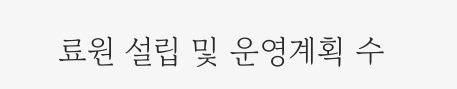료원 설립 및 운영계획 수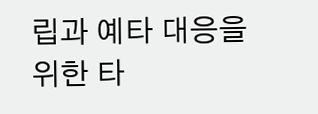립과 예타 대응을 위한 타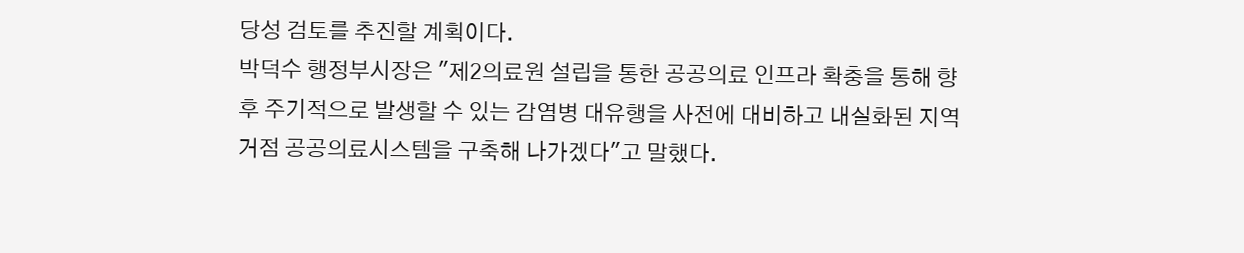당성 검토를 추진할 계획이다.
박덕수 행정부시장은 "제2의료원 설립을 통한 공공의료 인프라 확충을 통해 향후 주기적으로 발생할 수 있는 감염병 대유행을 사전에 대비하고 내실화된 지역거점 공공의료시스템을 구축해 나가겠다"고 말했다.